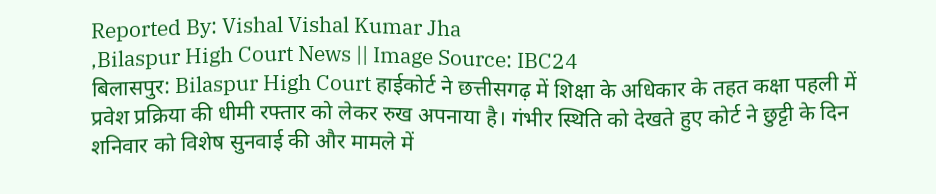Reported By: Vishal Vishal Kumar Jha
,Bilaspur High Court News || Image Source: IBC24
बिलासपुर: Bilaspur High Court हाईकोर्ट ने छत्तीसगढ़ में शिक्षा के अधिकार के तहत कक्षा पहली में प्रवेश प्रक्रिया की धीमी रफ्तार को लेकर रुख अपनाया है। गंभीर स्थिति को देखते हुए कोर्ट ने छुट्टी के दिन शनिवार को विशेष सुनवाई की और मामले में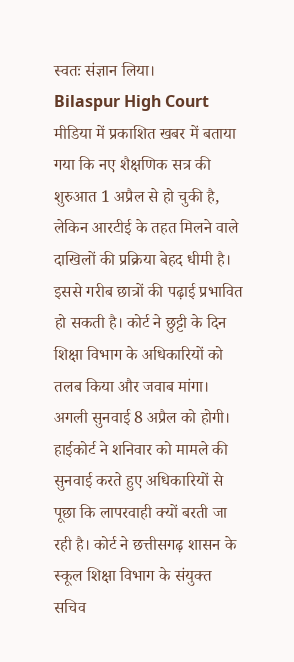स्वतः संज्ञान लिया।
Bilaspur High Court मीडिया में प्रकाशित खबर में बताया गया कि नए शैक्षणिक सत्र की शुरुआत 1 अप्रैल से हो चुकी है, लेकिन आरटीई के तहत मिलने वाले दाखिलों की प्रक्रिया बेहद धीमी है। इससे गरीब छात्रों की पढ़ाई प्रभावित हो सकती है। कोर्ट ने छुट्टी के दिन शिक्षा विभाग के अधिकारियों को तलब किया और जवाब मांगा। अगली सुनवाई 8 अप्रैल को होगी। हाईकोर्ट ने शनिवार को मामले की सुनवाई करते हुए अधिकारियों से पूछा कि लापरवाही क्यों बरती जा रही है। कोर्ट ने छत्तीसगढ़ शासन के स्कूल शिक्षा विभाग के संयुक्त सचिव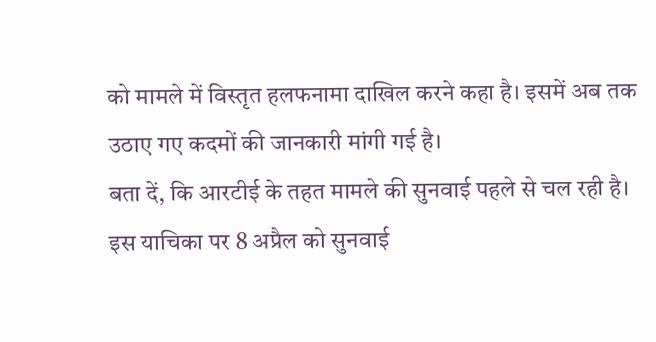को मामले में विस्तृत हलफनामा दाखिल करने कहा है। इसमें अब तक उठाए गए कदमों की जानकारी मांगी गई है।
बता दें, कि आरटीई के तहत मामले की सुनवाई पहले से चल रही है। इस याचिका पर 8 अप्रैल को सुनवाई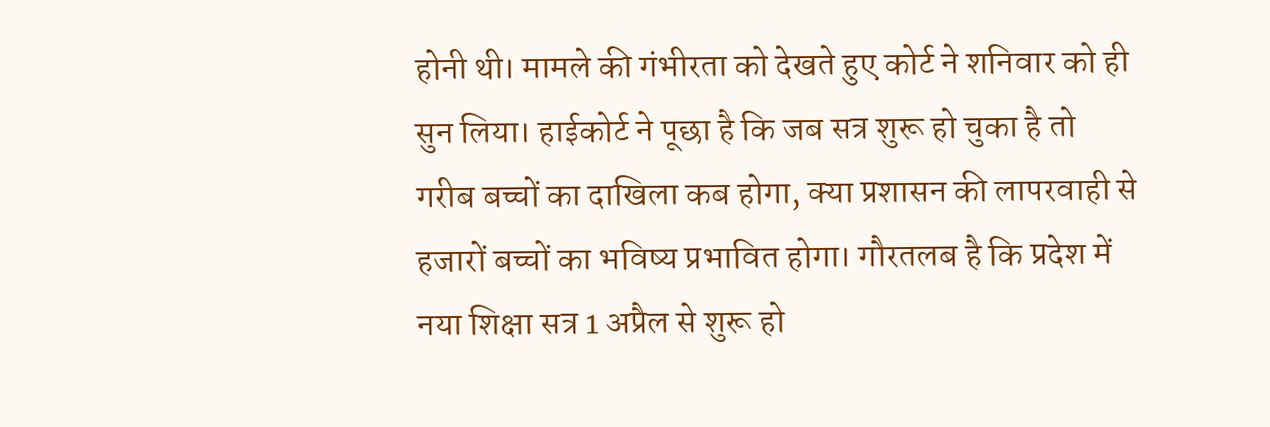होनी थी। मामले की गंभीरता को देखते हुए कोर्ट ने शनिवार को ही सुन लिया। हाईकोर्ट ने पूछा है कि जब सत्र शुरू हो चुका है तो गरीब बच्चों का दाखिला कब होगा, क्या प्रशासन की लापरवाही से हजारों बच्चों का भविष्य प्रभावित होगा। गौरतलब है कि प्रदेश में नया शिक्षा सत्र 1 अप्रैल से शुरू हो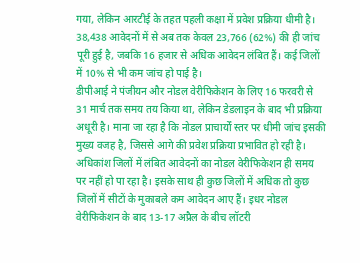गया, लेकिन आरटीई के तहत पहली कक्षा में प्रवेश प्रक्रिया धीमी है। 38,438 आवेदनों में से अब तक केवल 23,766 (62%) की ही जांच पूरी हुई है, जबकि 16 हजार से अधिक आवेदन लंबित हैं। कई जिलों में 10% से भी कम जांच हो पाई है।
डीपीआई ने पंजीयन और नोडल वेरीफिकेशन के लिए 16 फरवरी से 31 मार्च तक समय तय किया था, लेकिन डेडलाइन के बाद भी प्रक्रिया अधूरी है। माना जा रहा है कि नोडल प्राचार्यों स्तर पर धीमी जांच इसकी मुख्य वजह है, जिससे आगे की प्रवेश प्रक्रिया प्रभावित हो रही है। अधिकांश जिलों में लंबित आवेदनों का नोडल वेरीफिकेशन ही समय पर नहीं हो पा रहा है। इसके साथ ही कुछ जिलों में अधिक तो कुछ जिलों में सीटों के मुकाबले कम आवेदन आए हैं। इधर नोडल वेरीफिकेशन के बाद 13-17 अप्रैल के बीच लॉटरी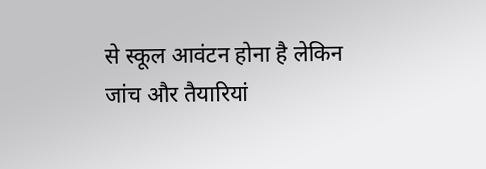से स्कूल आवंटन होना है लेकिन जांच और तैयारियां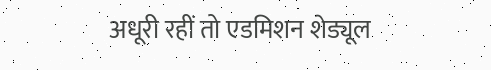अधूरी रहीं तो एडमिशन शेड्यूल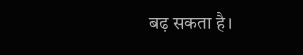बढ़ सकता है।